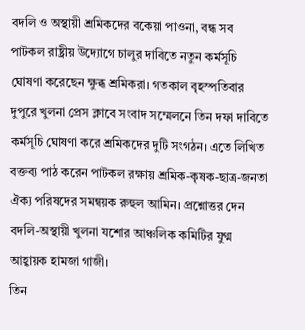বদলি ও অস্থায়ী শ্রমিকদের বকেয়া পাওনা, বন্ধ সব পাটকল রাষ্ট্রীয় উদ্যোগে চালুর দাবিতে নতুন কর্মসূচি ঘোষণা করেছেন ক্ষুব্ধ শ্রমিকরা। গতকাল বৃহস্পতিবার দুপুরে খুলনা প্রেস ক্লাবে সংবাদ সম্মেলনে তিন দফা দাবিতে কর্মসূচি ঘোষণা করে শ্রমিকদের দুটি সংগঠন। এতে লিখিত বক্তব্য পাঠ করেন পাটকল রক্ষায় শ্রমিক-কৃষক-ছাত্র-জনতা ঐক্য পরিষদের সমন্বয়ক রুহুল আমিন। প্রশ্নোত্তর দেন বদলি-অস্থায়ী খুলনা যশোর আঞ্চলিক কমিটির যুগ্ম আহ্বায়ক হামজা গাজী।
তিন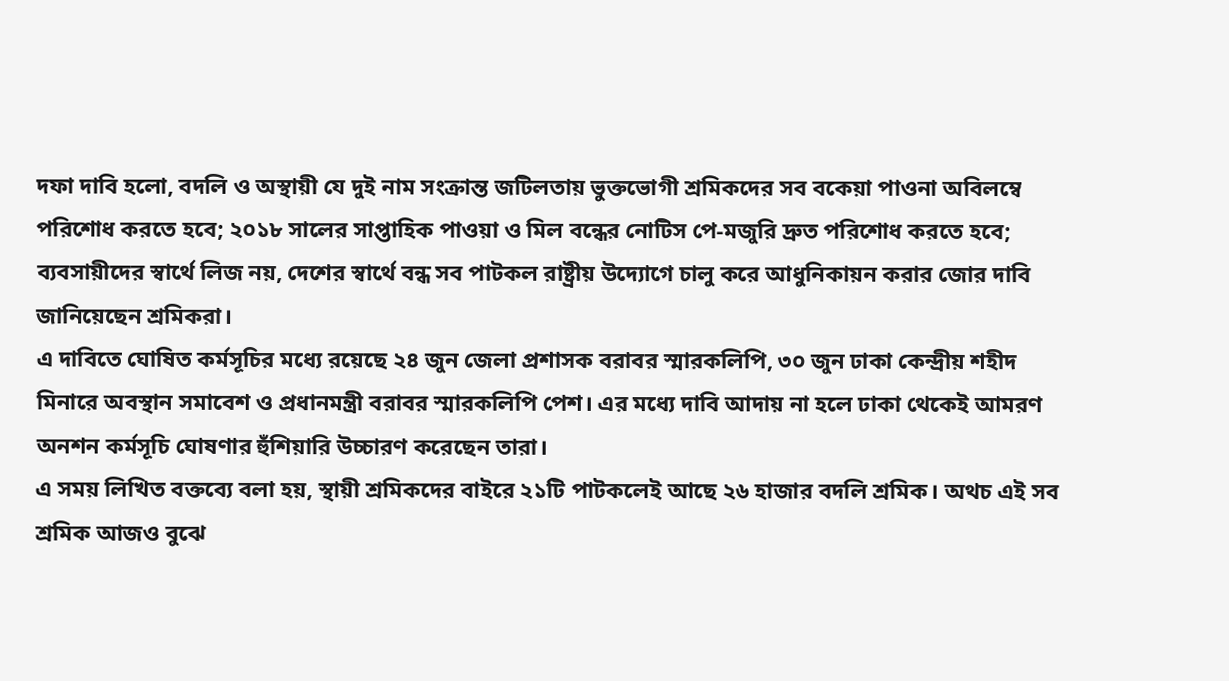দফা দাবি হলো, বদলি ও অস্থায়ী যে দুই নাম সংক্রান্ত জটিলতায় ভুক্তভোগী শ্রমিকদের সব বকেয়া পাওনা অবিলম্বে পরিশোধ করতে হবে; ২০১৮ সালের সাপ্তাহিক পাওয়া ও মিল বন্ধের নোটিস পে-মজুরি দ্রুত পরিশোধ করতে হবে; ব্যবসায়ীদের স্বার্থে লিজ নয়, দেশের স্বার্থে বন্ধ সব পাটকল রাষ্ট্রীয় উদ্যোগে চালু করে আধুনিকায়ন করার জোর দাবি জানিয়েছেন শ্রমিকরা।
এ দাবিতে ঘোষিত কর্মসূচির মধ্যে রয়েছে ২৪ জুন জেলা প্রশাসক বরাবর স্মারকলিপি, ৩০ জুন ঢাকা কেন্দ্রীয় শহীদ মিনারে অবস্থান সমাবেশ ও প্রধানমন্ত্রী বরাবর স্মারকলিপি পেশ। এর মধ্যে দাবি আদায় না হলে ঢাকা থেকেই আমরণ অনশন কর্মসূচি ঘোষণার হুঁশিয়ারি উচ্চারণ করেছেন তারা।
এ সময় লিখিত বক্তব্যে বলা হয়, স্থায়ী শ্রমিকদের বাইরে ২১টি পাটকলেই আছে ২৬ হাজার বদলি শ্রমিক। অথচ এই সব শ্রমিক আজও বুঝে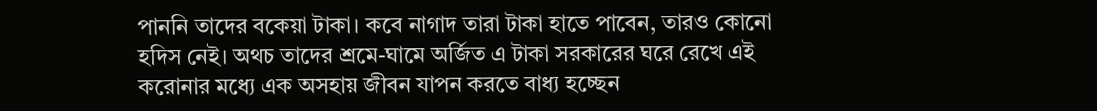পাননি তাদের বকেয়া টাকা। কবে নাগাদ তারা টাকা হাতে পাবেন, তারও কোনো হদিস নেই। অথচ তাদের শ্রমে-ঘামে অর্জিত এ টাকা সরকারের ঘরে রেখে এই করোনার মধ্যে এক অসহায় জীবন যাপন করতে বাধ্য হচ্ছেন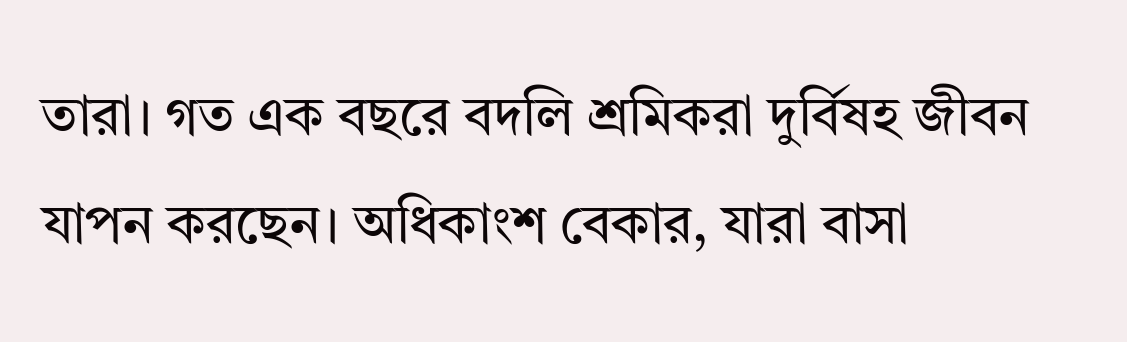তারা। গত এক বছরে বদলি শ্রমিকরা দুর্বিষহ জীবন যাপন করছেন। অধিকাংশ বেকার, যারা বাসা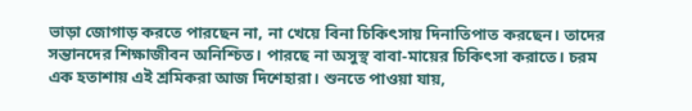ভাড়া জোগাড় করতে পারছেন না, না খেয়ে বিনা চিকিৎসায় দিনাতিপাত করছেন। তাদের সন্তানদের শিক্ষাজীবন অনিশ্চিত। পারছে না অসুস্থ বাবা-মায়ের চিকিৎসা করাতে। চরম এক হতাশায় এই শ্রমিকরা আজ দিশেহারা। শুনতে পাওয়া যায়,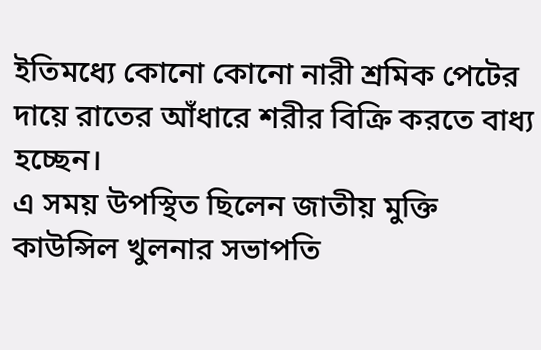ইতিমধ্যে কোনো কোনো নারী শ্রমিক পেটের দায়ে রাতের আঁধারে শরীর বিক্রি করতে বাধ্য হচ্ছেন।
এ সময় উপস্থিত ছিলেন জাতীয় মুক্তি কাউন্সিল খুলনার সভাপতি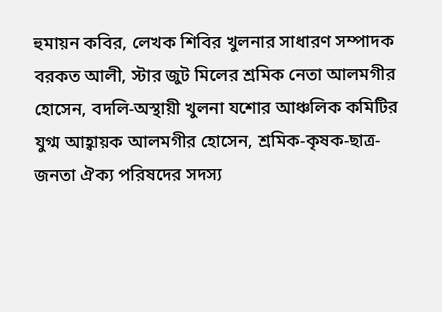হুমায়ন কবির, লেখক শিবির খুলনার সাধারণ সম্পাদক বরকত আলী, স্টার জুট মিলের শ্রমিক নেতা আলমগীর হোসেন, বদলি-অস্থায়ী খুলনা যশোর আঞ্চলিক কমিটির যুগ্ম আহ্বায়ক আলমগীর হোসেন, শ্রমিক-কৃষক-ছাত্র-জনতা ঐক্য পরিষদের সদস্য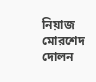নিয়াজ মোরশেদ দোলন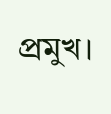প্রমুখ।